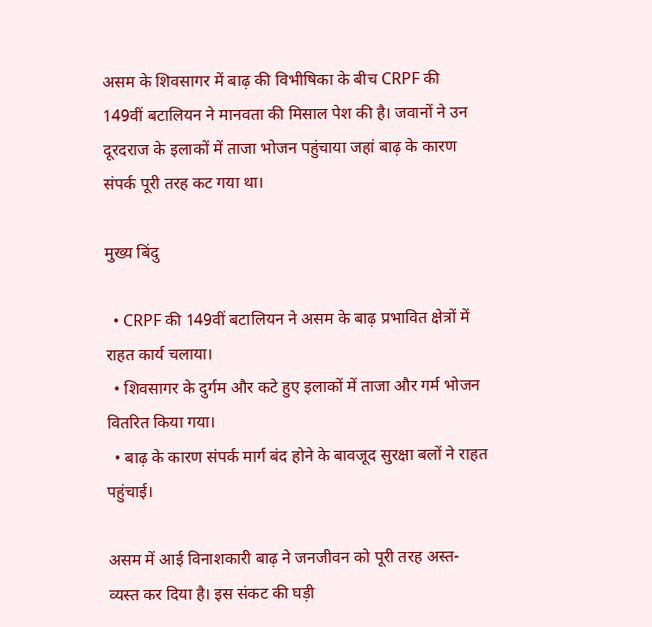असम के शिवसागर में बाढ़ की विभीषिका के बीच CRPF की 149वीं बटालियन ने मानवता की मिसाल पेश की है। जवानों ने उन दूरदराज के इलाकों में ताजा भोजन पहुंचाया जहां बाढ़ के कारण संपर्क पूरी तरह कट गया था।

मुख्य बिंदु

  • CRPF की 149वीं बटालियन ने असम के बाढ़ प्रभावित क्षेत्रों में राहत कार्य चलाया।
  • शिवसागर के दुर्गम और कटे हुए इलाकों में ताजा और गर्म भोजन वितरित किया गया।
  • बाढ़ के कारण संपर्क मार्ग बंद होने के बावजूद सुरक्षा बलों ने राहत पहुंचाई।

असम में आई विनाशकारी बाढ़ ने जनजीवन को पूरी तरह अस्त-व्यस्त कर दिया है। इस संकट की घड़ी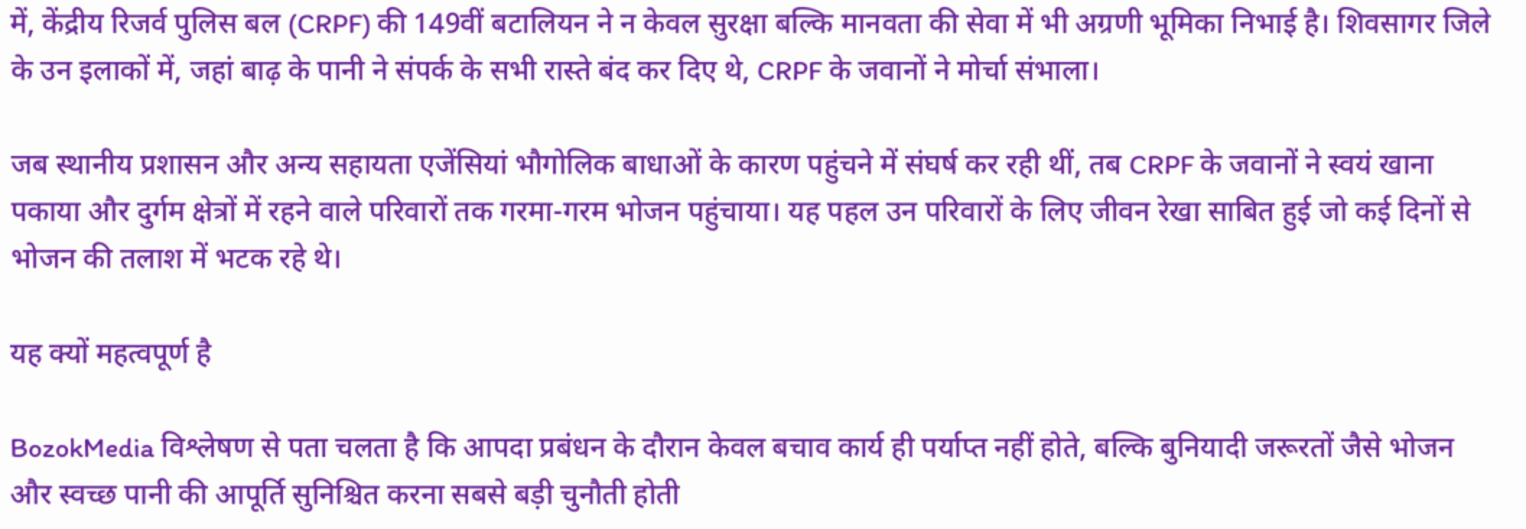में, केंद्रीय रिजर्व पुलिस बल (CRPF) की 149वीं बटालियन ने न केवल सुरक्षा बल्कि मानवता की सेवा में भी अग्रणी भूमिका निभाई है। शिवसागर जिले के उन इलाकों में, जहां बाढ़ के पानी ने संपर्क के सभी रास्ते बंद कर दिए थे, CRPF के जवानों ने मोर्चा संभाला।

जब स्थानीय प्रशासन और अन्य सहायता एजेंसियां भौगोलिक बाधाओं के कारण पहुंचने में संघर्ष कर रही थीं, तब CRPF के जवानों ने स्वयं खाना पकाया और दुर्गम क्षेत्रों में रहने वाले परिवारों तक गरमा-गरम भोजन पहुंचाया। यह पहल उन परिवारों के लिए जीवन रेखा साबित हुई जो कई दिनों से भोजन की तलाश में भटक रहे थे।

यह क्यों महत्वपूर्ण है

BozokMedia विश्लेषण से पता चलता है कि आपदा प्रबंधन के दौरान केवल बचाव कार्य ही पर्याप्त नहीं होते, बल्कि बुनियादी जरूरतों जैसे भोजन और स्वच्छ पानी की आपूर्ति सुनिश्चित करना सबसे बड़ी चुनौती होती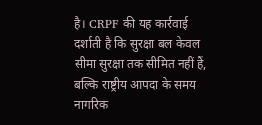है। CRPF की यह कार्रवाई दर्शाती है कि सुरक्षा बल केवल सीमा सुरक्षा तक सीमित नहीं हैं, बल्कि राष्ट्रीय आपदा के समय नागरिक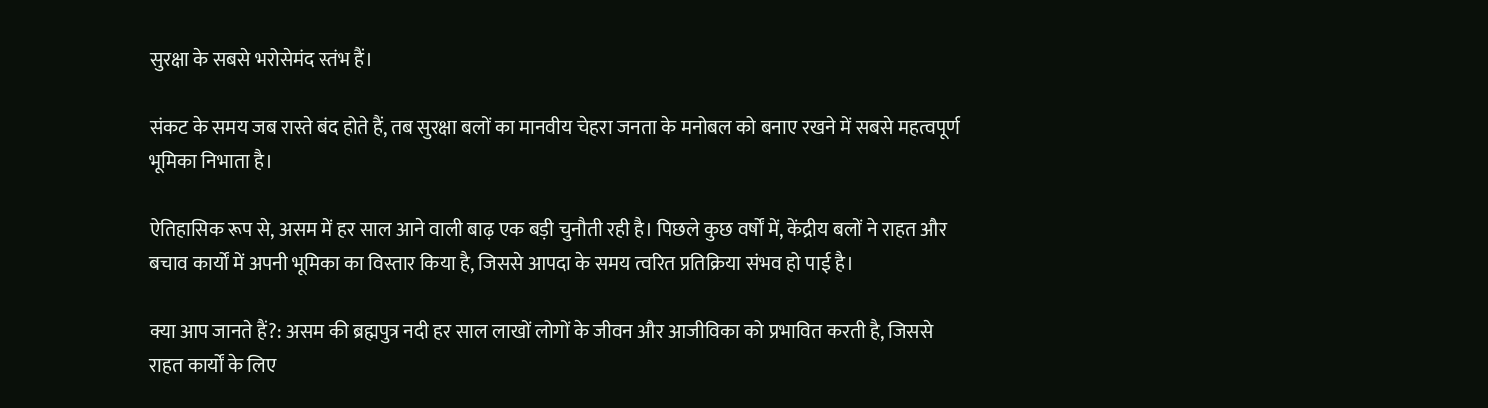सुरक्षा के सबसे भरोसेमंद स्तंभ हैं।

संकट के समय जब रास्ते बंद होते हैं, तब सुरक्षा बलों का मानवीय चेहरा जनता के मनोबल को बनाए रखने में सबसे महत्वपूर्ण भूमिका निभाता है।

ऐतिहासिक रूप से, असम में हर साल आने वाली बाढ़ एक बड़ी चुनौती रही है। पिछले कुछ वर्षों में, केंद्रीय बलों ने राहत और बचाव कार्यों में अपनी भूमिका का विस्तार किया है, जिससे आपदा के समय त्वरित प्रतिक्रिया संभव हो पाई है।

क्या आप जानते हैं?: असम की ब्रह्मपुत्र नदी हर साल लाखों लोगों के जीवन और आजीविका को प्रभावित करती है, जिससे राहत कार्यों के लिए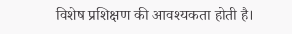विशेष प्रशिक्षण की आवश्यकता होती है।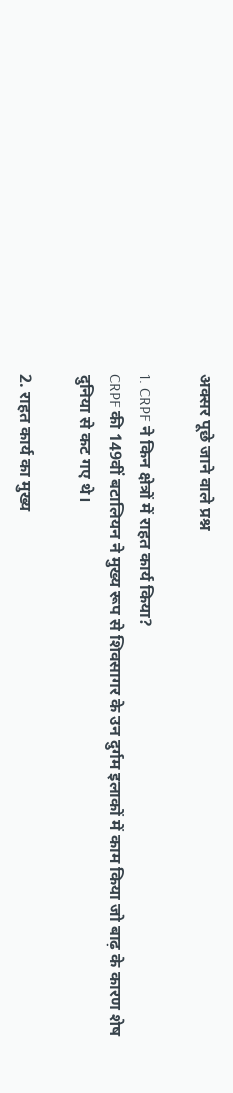अक्सर पूछे जाने वाले प्रश्न

1. CRPF ने किन क्षेत्रों में राहत कार्य किया?
CRPF की 149वीं बटालियन ने मुख्य रूप से शिवसागर के उन दुर्गम इलाकों में काम किया जो बाढ़ के कारण शेष दुनिया से कट गए थे।

2. राहत कार्य का मुख्य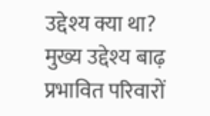उद्देश्य क्या था?
मुख्य उद्देश्य बाढ़ प्रभावित परिवारों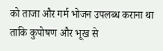को ताजा और गर्म भोजन उपलब्ध कराना था ताकि कुपोषण और भूख से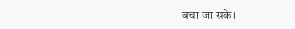बचा जा सके।